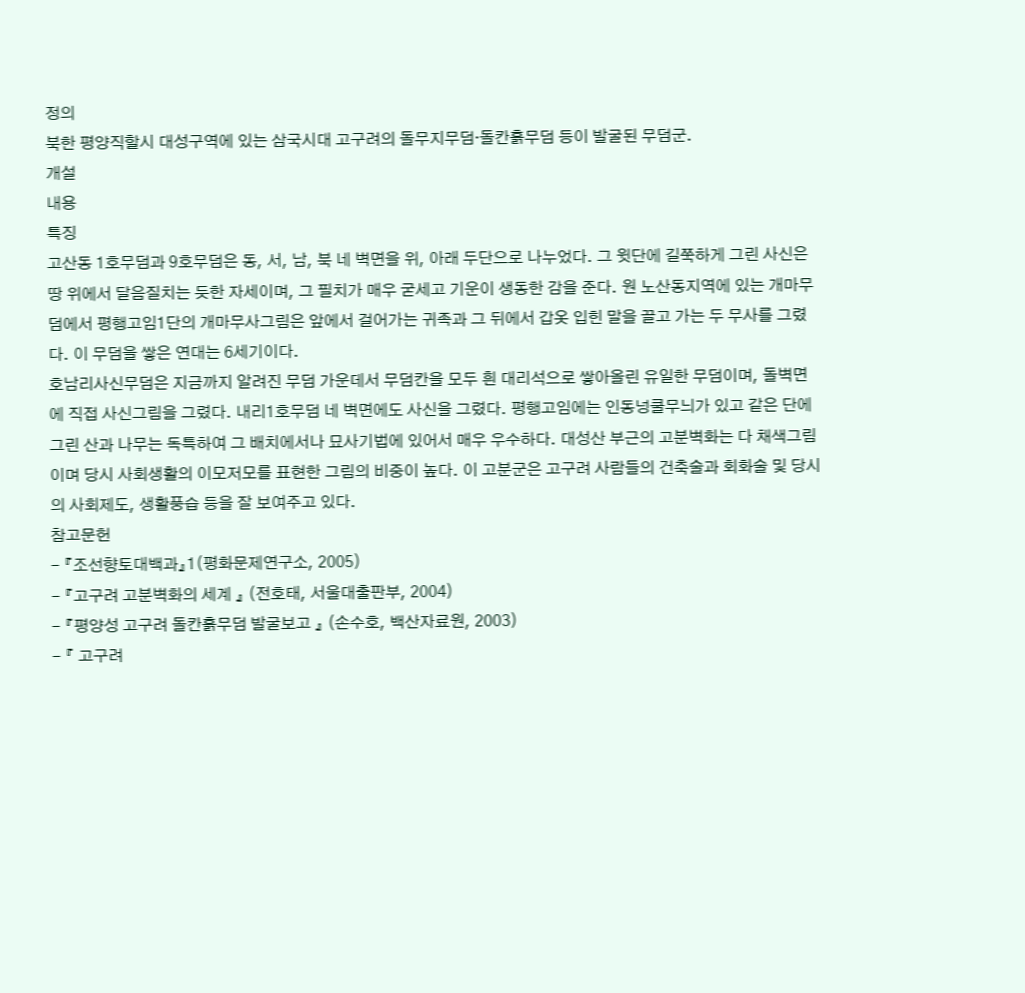정의
북한 평양직할시 대성구역에 있는 삼국시대 고구려의 돌무지무덤·돌칸흙무덤 등이 발굴된 무덤군.
개설
내용
특징
고산동 1호무덤과 9호무덤은 동, 서, 남, 북 네 벽면을 위, 아래 두단으로 나누었다. 그 윗단에 길쭉하게 그린 사신은 땅 위에서 달음질치는 듯한 자세이며, 그 필치가 매우 굳세고 기운이 생동한 감을 준다. 원 노산동지역에 있는 개마무덤에서 평행고임1단의 개마무사그림은 앞에서 걸어가는 귀족과 그 뒤에서 갑옷 입힌 말을 끌고 가는 두 무사를 그렸다. 이 무덤을 쌓은 연대는 6세기이다.
호남리사신무덤은 지금까지 알려진 무덤 가운데서 무덤칸을 모두 흰 대리석으로 쌓아올린 유일한 무덤이며, 돌벽면에 직접 사신그림을 그렸다. 내리1호무덤 네 벽면에도 사신을 그렸다. 평행고임에는 인동넝쿨무늬가 있고 같은 단에 그린 산과 나무는 독특하여 그 배치에서나 묘사기법에 있어서 매우 우수하다. 대성산 부근의 고분벽화는 다 채색그림이며 당시 사회생활의 이모저모를 표현한 그림의 비중이 높다. 이 고분군은 고구려 사람들의 건축술과 회화술 및 당시의 사회제도, 생활풍습 등을 잘 보여주고 있다.
참고문헌
- 『조선향토대백과』1(평화문제연구소, 2005)
- 『고구려 고분벽화의 세계 』 (전호태, 서울대출판부, 2004)
- 『평양성 고구려 돌칸흙무덤 발굴보고 』 (손수호, 백산자료원, 2003)
- 『 고구려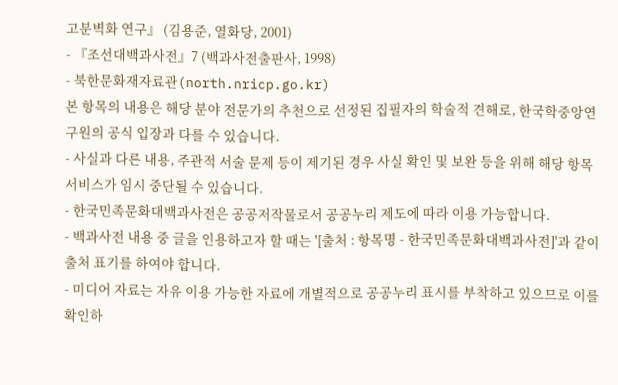고분벽화 연구』 (김용준, 열화당, 2001)
- 『조선대백과사전』7 (백과사전출판사, 1998)
- 북한문화재자료관(north.nricp.go.kr)
본 항목의 내용은 해당 분야 전문가의 추천으로 선정된 집필자의 학술적 견해로, 한국학중앙연구원의 공식 입장과 다를 수 있습니다.
- 사실과 다른 내용, 주관적 서술 문제 등이 제기된 경우 사실 확인 및 보완 등을 위해 해당 항목 서비스가 임시 중단될 수 있습니다.
- 한국민족문화대백과사전은 공공저작물로서 공공누리 제도에 따라 이용 가능합니다.
- 백과사전 내용 중 글을 인용하고자 할 때는 '[출처 : 항목명 - 한국민족문화대백과사전]'과 같이 출처 표기를 하여야 합니다.
- 미디어 자료는 자유 이용 가능한 자료에 개별적으로 공공누리 표시를 부착하고 있으므로 이를 확인하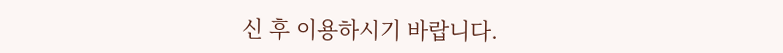신 후 이용하시기 바랍니다.